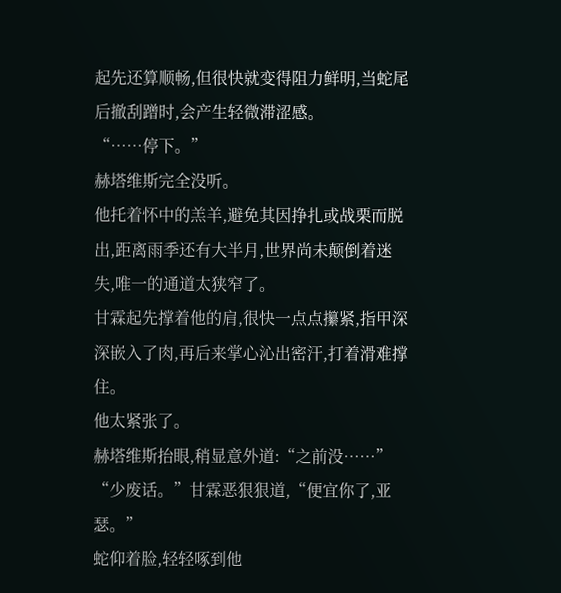起先还算顺畅,但很快就变得阻力鲜明,当蛇尾后撤刮蹭时,会产生轻微滞涩感。
“……停下。”
赫塔维斯完全没听。
他托着怀中的羔羊,避免其因挣扎或战栗而脱出,距离雨季还有大半月,世界尚未颠倒着迷失,唯一的通道太狭窄了。
甘霖起先撑着他的肩,很快一点点攥紧,指甲深深嵌入了肉,再后来掌心沁出密汗,打着滑难撑住。
他太紧张了。
赫塔维斯抬眼,稍显意外道:“之前没……”
“少废话。”甘霖恶狠狠道,“便宜你了,亚瑟。”
蛇仰着脸,轻轻啄到他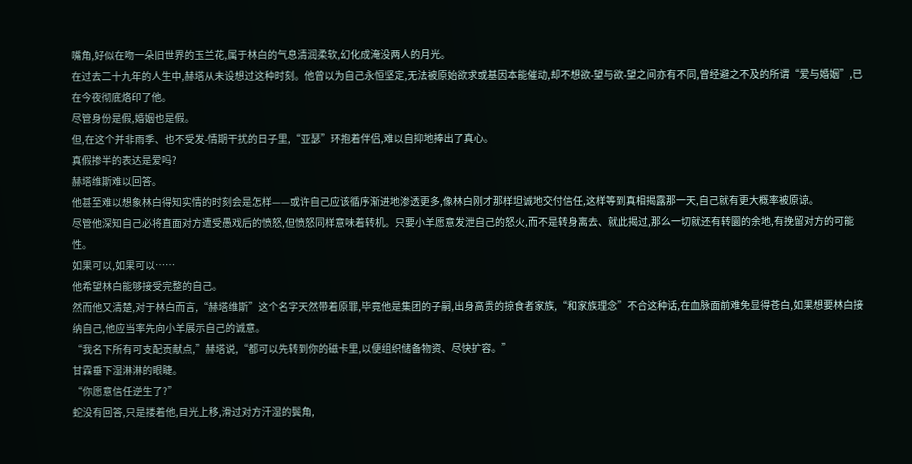嘴角,好似在吻一朵旧世界的玉兰花,属于林白的气息清润柔软,幻化成淹没两人的月光。
在过去二十九年的人生中,赫塔从未设想过这种时刻。他曾以为自己永恒坚定,无法被原始欲求或基因本能催动,却不想欲-望与欲-望之间亦有不同,曾经避之不及的所谓“爱与婚姻”,已在今夜彻底烙印了他。
尽管身份是假,婚姻也是假。
但,在这个并非雨季、也不受发-情期干扰的日子里,“亚瑟”环抱着伴侣,难以自抑地捧出了真心。
真假掺半的表达是爱吗?
赫塔维斯难以回答。
他甚至难以想象林白得知实情的时刻会是怎样——或许自己应该循序渐进地渗透更多,像林白刚才那样坦诚地交付信任,这样等到真相揭露那一天,自己就有更大概率被原谅。
尽管他深知自己必将直面对方遭受愚戏后的愤怒,但愤怒同样意味着转机。只要小羊愿意发泄自己的怒火,而不是转身离去、就此揭过,那么一切就还有转圜的余地,有挽留对方的可能性。
如果可以,如果可以……
他希望林白能够接受完整的自己。
然而他又清楚,对于林白而言,“赫塔维斯”这个名字天然带着原罪,毕竟他是集团的子嗣,出身高贵的掠食者家族,“和家族理念”不合这种话,在血脉面前难免显得苍白,如果想要林白接纳自己,他应当率先向小羊展示自己的诚意。
“我名下所有可支配贡献点,”赫塔说,“都可以先转到你的磁卡里,以便组织储备物资、尽快扩容。”
甘霖垂下湿淋淋的眼睫。
“你愿意信任逆生了?”
蛇没有回答,只是搂着他,目光上移,滑过对方汗湿的鬓角,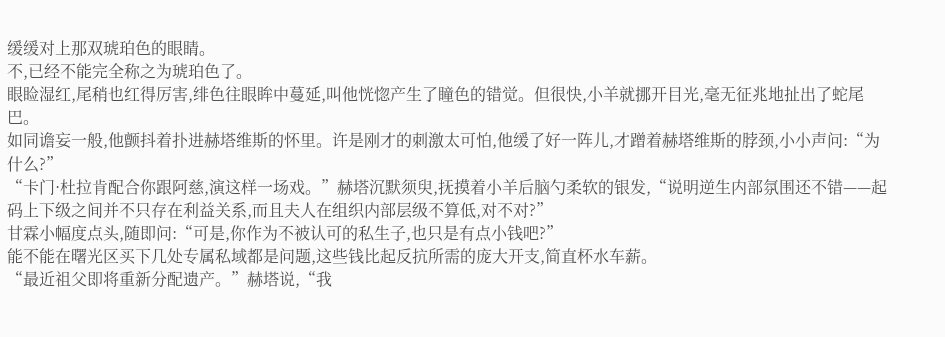缓缓对上那双琥珀色的眼睛。
不,已经不能完全称之为琥珀色了。
眼睑湿红,尾稍也红得厉害,绯色往眼眸中蔓延,叫他恍惚产生了瞳色的错觉。但很快,小羊就挪开目光,毫无征兆地扯出了蛇尾巴。
如同谵妄一般,他颤抖着扑进赫塔维斯的怀里。许是刚才的刺激太可怕,他缓了好一阵儿,才蹭着赫塔维斯的脖颈,小小声问:“为什么?”
“卡门·杜拉肯配合你跟阿慈,演这样一场戏。”赫塔沉默须臾,抚摸着小羊后脑勺柔软的银发,“说明逆生内部氛围还不错——起码上下级之间并不只存在利益关系,而且夫人在组织内部层级不算低,对不对?”
甘霖小幅度点头,随即问:“可是,你作为不被认可的私生子,也只是有点小钱吧?”
能不能在曙光区买下几处专属私域都是问题,这些钱比起反抗所需的庞大开支,简直杯水车薪。
“最近祖父即将重新分配遗产。”赫塔说,“我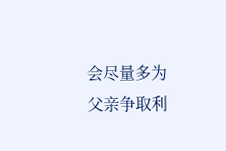会尽量多为父亲争取利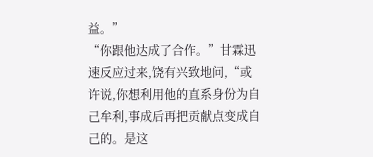益。”
“你跟他达成了合作。”甘霖迅速反应过来,饶有兴致地问,“或许说,你想利用他的直系身份为自己牟利,事成后再把贡献点变成自己的。是这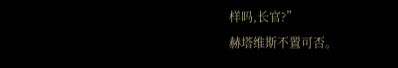样吗,长官?”
赫塔维斯不置可否。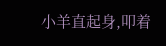小羊直起身,叩着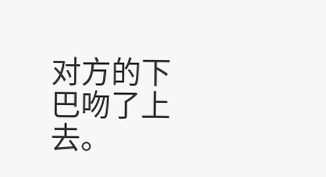对方的下巴吻了上去。